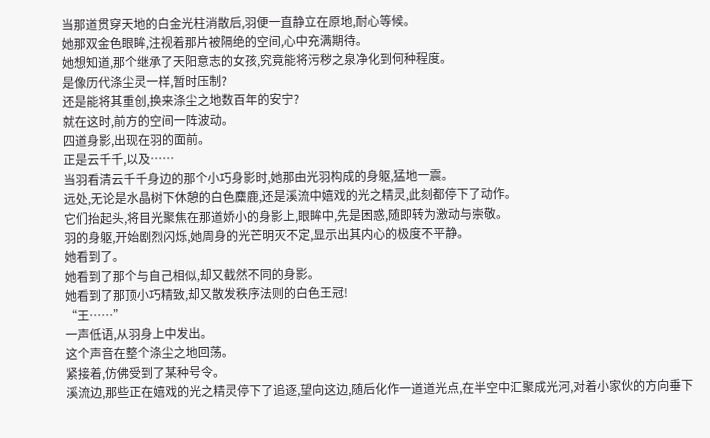当那道贯穿天地的白金光柱消散后,羽便一直静立在原地,耐心等候。
她那双金色眼眸,注视着那片被隔绝的空间,心中充满期待。
她想知道,那个继承了天阳意志的女孩,究竟能将污秽之泉净化到何种程度。
是像历代涤尘灵一样,暂时压制?
还是能将其重创,换来涤尘之地数百年的安宁?
就在这时,前方的空间一阵波动。
四道身影,出现在羽的面前。
正是云千千,以及……
当羽看清云千千身边的那个小巧身影时,她那由光羽构成的身躯,猛地一震。
远处,无论是水晶树下休憩的白色麋鹿,还是溪流中嬉戏的光之精灵,此刻都停下了动作。
它们抬起头,将目光聚焦在那道娇小的身影上,眼眸中,先是困惑,随即转为激动与崇敬。
羽的身躯,开始剧烈闪烁,她周身的光芒明灭不定,显示出其内心的极度不平静。
她看到了。
她看到了那个与自己相似,却又截然不同的身影。
她看到了那顶小巧精致,却又散发秩序法则的白色王冠!
“王……”
一声低语,从羽身上中发出。
这个声音在整个涤尘之地回荡。
紧接着,仿佛受到了某种号令。
溪流边,那些正在嬉戏的光之精灵停下了追逐,望向这边,随后化作一道道光点,在半空中汇聚成光河,对着小家伙的方向垂下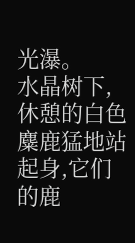光瀑。
水晶树下,休憩的白色麋鹿猛地站起身,它们的鹿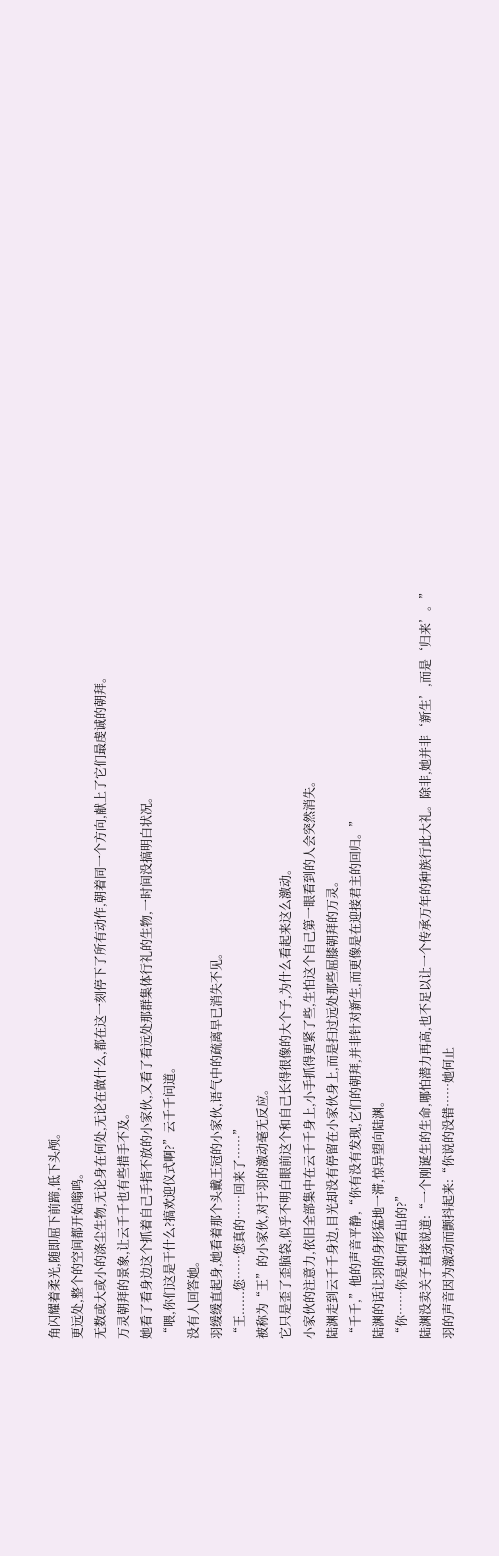角闪耀着柔光,随即屈下前蹄,低下头颅。
更远处,整个的空间都开始嗡鸣。
无数或大或小的涤尘生物,无论身在何处,无论在做什么,都在这一刻停下了所有动作,朝着同一个方向,献上了它们最虔诚的朝拜。
万灵朝拜的景象,让云千千也有些措手不及。
她看了看身边这个抓着自己手指不放的小家伙,又看了看远处那群集体行礼的生物,一时间没搞明白状况。
“喂,你们这是干什么?搞欢迎仪式啊?”云千千问道。
没有人回答她。
羽缓缓直起身,她看着那个头戴王冠的小家伙,语气中的疏离早已消失不见。
“王......您……您真的……回来了……”
被称为“王”的小家伙,对于羽的激动毫无反应。
它只是歪了歪脑袋,似乎不明白眼前这个和自己长得很像的大个子,为什么看起来这么激动。
小家伙的注意力,依旧全部集中在云千千身上,小手抓得更紧了些,生怕这个自己第一眼看到的人会突然消失。
陆渊走到云千千身边,目光却没有停留在小家伙身上,而是扫过远处那些屈膝朝拜的万灵。
“千千,”他的声音平静,“你有没有发现,它们的朝拜,并非针对新生,而更像是在迎接君主的回归。”
陆渊的话让羽的身形猛地一滞,惊异望向陆渊。
“你……你是如何看出的?”
陆渊没卖关子直接说道:“一个刚诞生的生命,哪怕潜力再高,也不足以让一个传承万年的种族行此大礼。除非,她并非‘新生’,而是‘归来’。”
羽的声音因为激动而颤抖起来:“你说的没错……她何止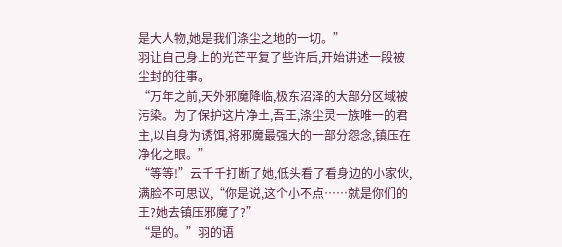是大人物,她是我们涤尘之地的一切。”
羽让自己身上的光芒平复了些许后,开始讲述一段被尘封的往事。
“万年之前,天外邪魔降临,极东沼泽的大部分区域被污染。为了保护这片净土,吾王,涤尘灵一族唯一的君主,以自身为诱饵,将邪魔最强大的一部分怨念,镇压在净化之眼。”
“等等!”云千千打断了她,低头看了看身边的小家伙,满脸不可思议,“你是说,这个小不点……就是你们的王?她去镇压邪魔了?”
“是的。”羽的语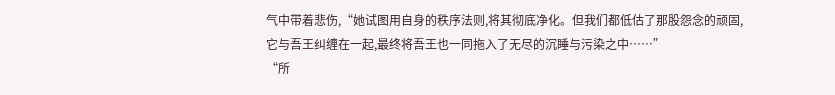气中带着悲伤,“她试图用自身的秩序法则,将其彻底净化。但我们都低估了那股怨念的顽固,它与吾王纠缠在一起,最终将吾王也一同拖入了无尽的沉睡与污染之中……”
“所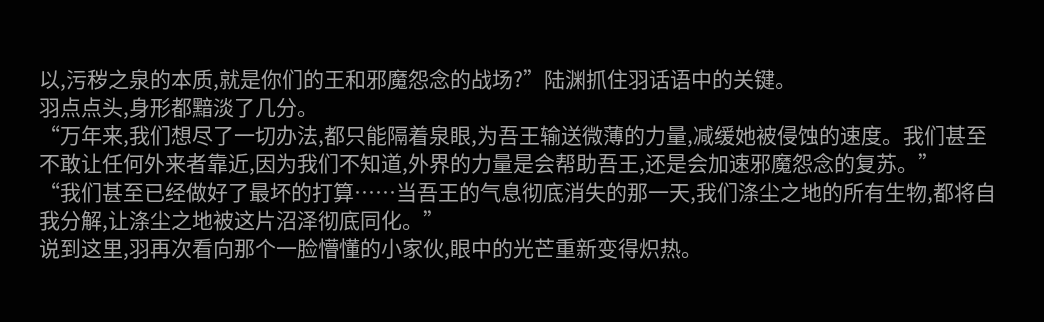以,污秽之泉的本质,就是你们的王和邪魔怨念的战场?”陆渊抓住羽话语中的关键。
羽点点头,身形都黯淡了几分。
“万年来,我们想尽了一切办法,都只能隔着泉眼,为吾王输送微薄的力量,减缓她被侵蚀的速度。我们甚至不敢让任何外来者靠近,因为我们不知道,外界的力量是会帮助吾王,还是会加速邪魔怨念的复苏。”
“我们甚至已经做好了最坏的打算……当吾王的气息彻底消失的那一天,我们涤尘之地的所有生物,都将自我分解,让涤尘之地被这片沼泽彻底同化。”
说到这里,羽再次看向那个一脸懵懂的小家伙,眼中的光芒重新变得炽热。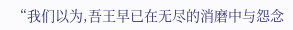“我们以为,吾王早已在无尽的消磨中与怨念